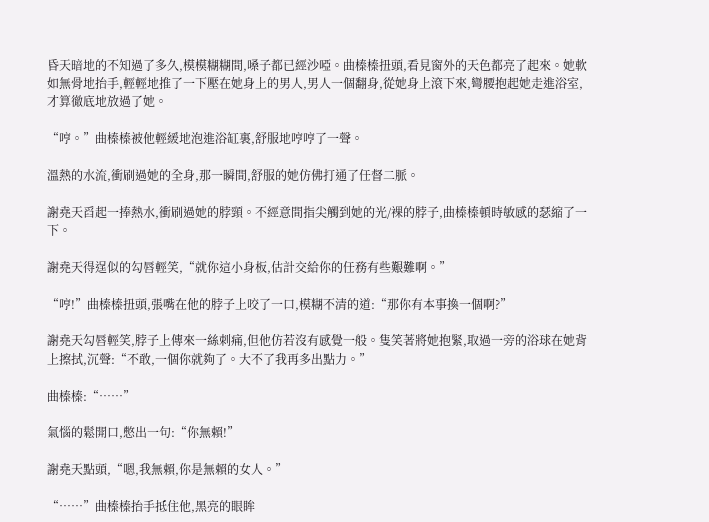昏天暗地的不知過了多久,模模糊糊間,嗓子都已經沙啞。曲榛榛扭頭,看見窗外的天色都亮了起來。她軟如無骨地抬手,輕輕地推了一下壓在她身上的男人,男人一個翻身,從她身上滾下來,彎腰抱起她走進浴室,才算徹底地放過了她。

“哼。”曲榛榛被他輕緩地泡進浴缸裏,舒服地哼哼了一聲。

溫熱的水流,衝刷過她的全身,那一瞬間,舒服的她仿佛打通了任督二脈。

謝堯天舀起一捧熱水,衝刷過她的脖頸。不經意間指尖觸到她的光/裸的脖子,曲榛榛頓時敏感的瑟縮了一下。

謝堯天得逞似的勾唇輕笑,“就你這小身板,估計交給你的任務有些艱難啊。”

“哼!”曲榛榛扭頭,張嘴在他的脖子上咬了一口,模糊不清的道:“那你有本事換一個啊?”

謝堯天勾唇輕笑,脖子上傳來一絲刺痛,但他仿若沒有感覺一般。隻笑著將她抱緊,取過一旁的浴球在她背上擦拭,沉聲:“不敢,一個你就夠了。大不了我再多出點力。”

曲榛榛:“……”

氣惱的鬆開口,憋出一句:“你無賴!”

謝堯天點頭,“嗯,我無賴,你是無賴的女人。”

“……”曲榛榛抬手抵住他,黑亮的眼眸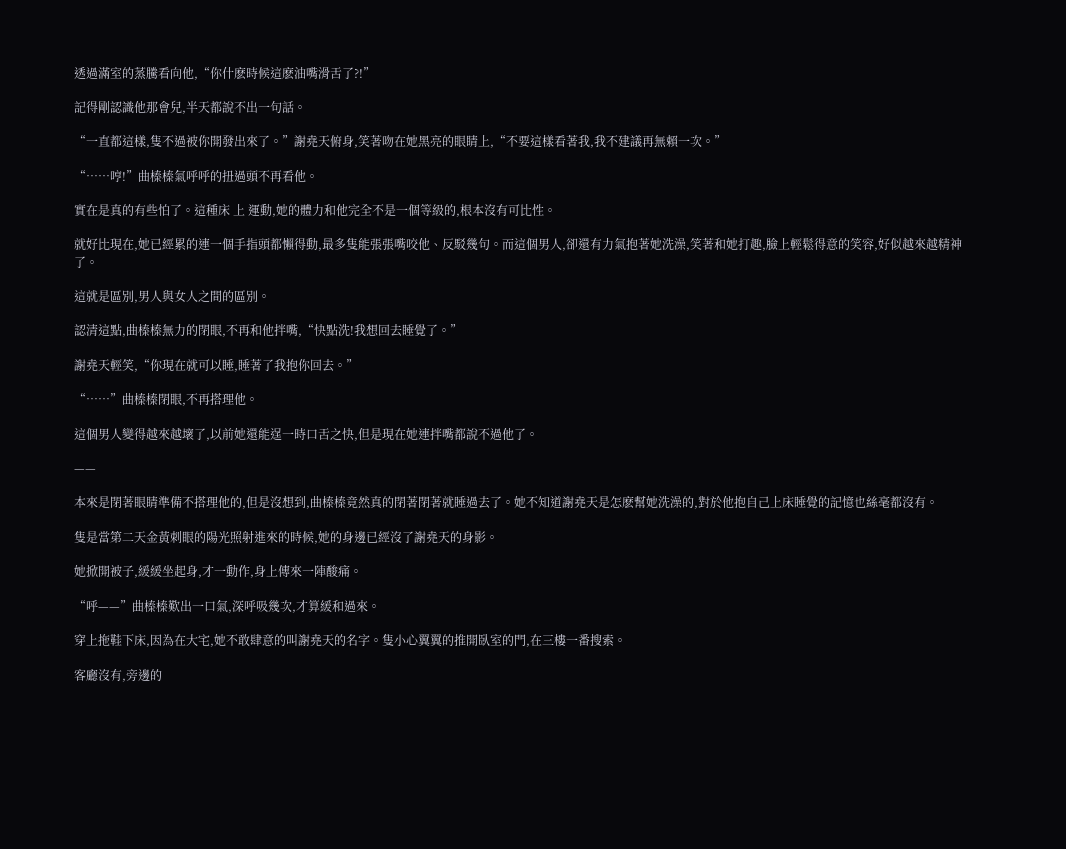透過滿室的蒸騰看向他,“你什麽時候這麽油嘴滑舌了?!”

記得剛認識他那會兒,半天都說不出一句話。

“一直都這樣,隻不過被你開發出來了。”謝堯天俯身,笑著吻在她黑亮的眼睛上,“不要這樣看著我,我不建議再無賴一次。”

“……哼!”曲榛榛氣呼呼的扭過頭不再看他。

實在是真的有些怕了。這種床 上 運動,她的體力和他完全不是一個等級的,根本沒有可比性。

就好比現在,她已經累的連一個手指頭都懶得動,最多隻能張張嘴咬他、反駁幾句。而這個男人,卻還有力氣抱著她洗澡,笑著和她打趣,臉上輕鬆得意的笑容,好似越來越精神了。

這就是區別,男人與女人之間的區別。

認清這點,曲榛榛無力的閉眼,不再和他拌嘴,“快點洗!我想回去睡覺了。”

謝堯天輕笑,“你現在就可以睡,睡著了我抱你回去。”

“……”曲榛榛閉眼,不再搭理他。

這個男人變得越來越壞了,以前她還能逞一時口舌之快,但是現在她連拌嘴都說不過他了。

——

本來是閉著眼睛準備不搭理他的,但是沒想到,曲榛榛竟然真的閉著閉著就睡過去了。她不知道謝堯天是怎麽幫她洗澡的,對於他抱自己上床睡覺的記憶也絲毫都沒有。

隻是當第二天金黃刺眼的陽光照射進來的時候,她的身邊已經沒了謝堯天的身影。

她掀開被子,緩緩坐起身,才一動作,身上傳來一陣酸痛。

“呼——”曲榛榛歎出一口氣,深呼吸幾次,才算緩和過來。

穿上拖鞋下床,因為在大宅,她不敢肆意的叫謝堯天的名字。隻小心翼翼的推開臥室的門,在三樓一番搜索。

客廳沒有,旁邊的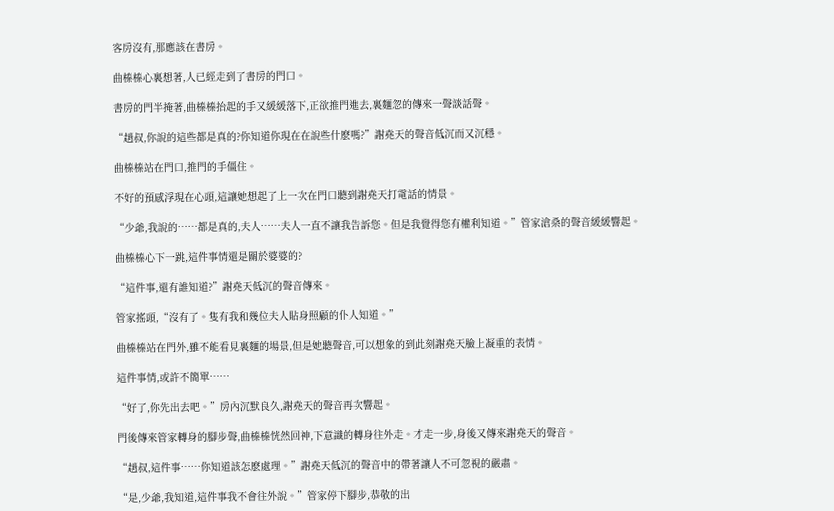客房沒有,那應該在書房。

曲榛榛心裏想著,人已經走到了書房的門口。

書房的門半掩著,曲榛榛抬起的手又緩緩落下,正欲推門進去,裏麵忽的傳來一聲談話聲。

“趙叔,你說的這些都是真的?你知道你現在在說些什麽嗎?”謝堯天的聲音低沉而又沉穩。

曲榛榛站在門口,推門的手僵住。

不好的預感浮現在心頭,這讓她想起了上一次在門口聽到謝堯天打電話的情景。

“少爺,我說的……都是真的,夫人……夫人一直不讓我告訴您。但是我覺得您有權利知道。”管家滄桑的聲音緩緩響起。

曲榛榛心下一跳,這件事情還是關於婆婆的?

“這件事,還有誰知道?”謝堯天低沉的聲音傳來。

管家搖頭,“沒有了。隻有我和幾位夫人貼身照顧的仆人知道。”

曲榛榛站在門外,雖不能看見裏麵的場景,但是她聽聲音,可以想象的到此刻謝堯天臉上凝重的表情。

這件事情,或許不簡單……

“好了,你先出去吧。”房內沉默良久,謝堯天的聲音再次響起。

門後傳來管家轉身的腳步聲,曲榛榛恍然回神,下意識的轉身往外走。才走一步,身後又傳來謝堯天的聲音。

“趙叔,這件事……你知道該怎麽處理。”謝堯天低沉的聲音中的帶著讓人不可忽視的嚴肅。

“是,少爺,我知道,這件事我不會往外說。”管家停下腳步,恭敬的出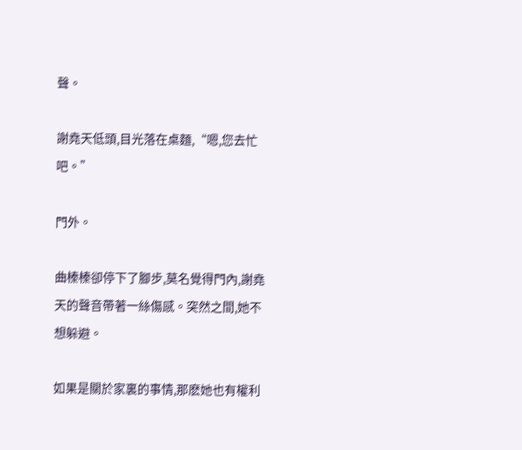聲。

謝堯天低頭,目光落在桌麵,“嗯,您去忙吧。”

門外。

曲榛榛卻停下了腳步,莫名覺得門內,謝堯天的聲音帶著一絲傷感。突然之間,她不想躲避。

如果是關於家裏的事情,那麽她也有權利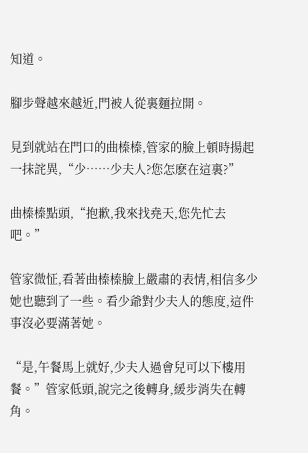知道。

腳步聲越來越近,門被人從裏麵拉開。

見到就站在門口的曲榛榛,管家的臉上頓時揚起一抹詫異,“少……少夫人?您怎麽在這裏?”

曲榛榛點頭,“抱歉,我來找堯天,您先忙去吧。”

管家微怔,看著曲榛榛臉上嚴肅的表情,相信多少她也聽到了一些。看少爺對少夫人的態度,這件事沒必要滿著她。

“是,午餐馬上就好,少夫人過會兒可以下樓用餐。”管家低頭,說完之後轉身,緩步消失在轉角。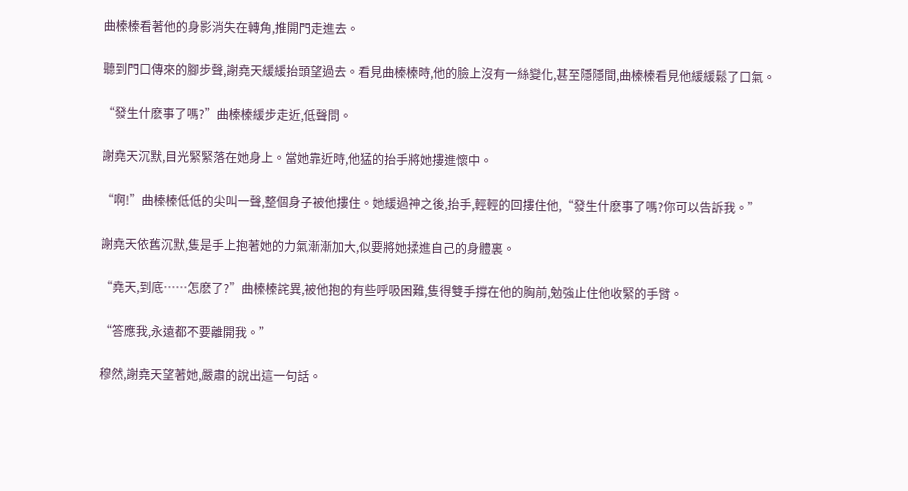曲榛榛看著他的身影消失在轉角,推開門走進去。

聽到門口傳來的腳步聲,謝堯天緩緩抬頭望過去。看見曲榛榛時,他的臉上沒有一絲變化,甚至隱隱間,曲榛榛看見他緩緩鬆了口氣。

“發生什麽事了嗎?”曲榛榛緩步走近,低聲問。

謝堯天沉默,目光緊緊落在她身上。當她靠近時,他猛的抬手將她摟進懷中。

“啊!”曲榛榛低低的尖叫一聲,整個身子被他摟住。她緩過神之後,抬手,輕輕的回摟住他,“發生什麽事了嗎?你可以告訴我。”

謝堯天依舊沉默,隻是手上抱著她的力氣漸漸加大,似要將她揉進自己的身體裏。

“堯天,到底……怎麽了?”曲榛榛詫異,被他抱的有些呼吸困難,隻得雙手撐在他的胸前,勉強止住他收緊的手臂。

“答應我,永遠都不要離開我。”

穆然,謝堯天望著她,嚴肅的說出這一句話。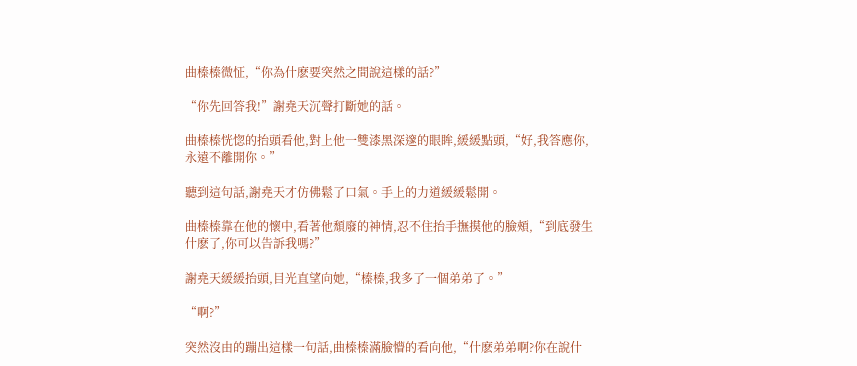曲榛榛微怔,“你為什麽要突然之間說這樣的話?”

“你先回答我!”謝堯天沉聲打斷她的話。

曲榛榛恍惚的抬頭看他,對上他一雙漆黑深邃的眼眸,緩緩點頭,“好,我答應你,永遠不離開你。”

聽到這句話,謝堯天才仿佛鬆了口氣。手上的力道緩緩鬆開。

曲榛榛靠在他的懷中,看著他頹廢的神情,忍不住抬手撫摸他的臉頰,“到底發生什麽了,你可以告訴我嗎?”

謝堯天緩緩抬頭,目光直望向她,“榛榛,我多了一個弟弟了。”

“啊?”

突然沒由的蹦出這樣一句話,曲榛榛滿臉懵的看向他,“什麽弟弟啊?你在說什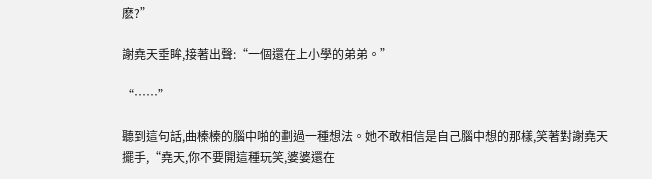麽?”

謝堯天垂眸,接著出聲:“一個還在上小學的弟弟。”

“……”

聽到這句話,曲榛榛的腦中啪的劃過一種想法。她不敢相信是自己腦中想的那樣,笑著對謝堯天擺手,“堯天,你不要開這種玩笑,婆婆還在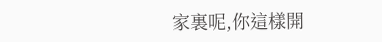家裏呢,你這樣開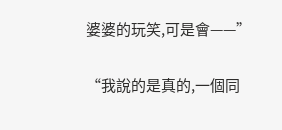婆婆的玩笑,可是會——”

“我說的是真的,一個同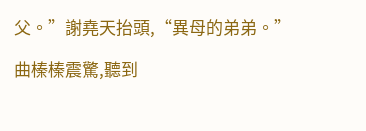父。”謝堯天抬頭,“異母的弟弟。”

曲榛榛震驚,聽到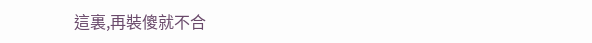這裏,再裝傻就不合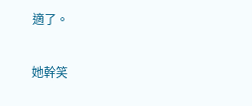適了。

她幹笑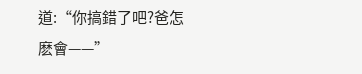道:“你搞錯了吧?爸怎麽會——”